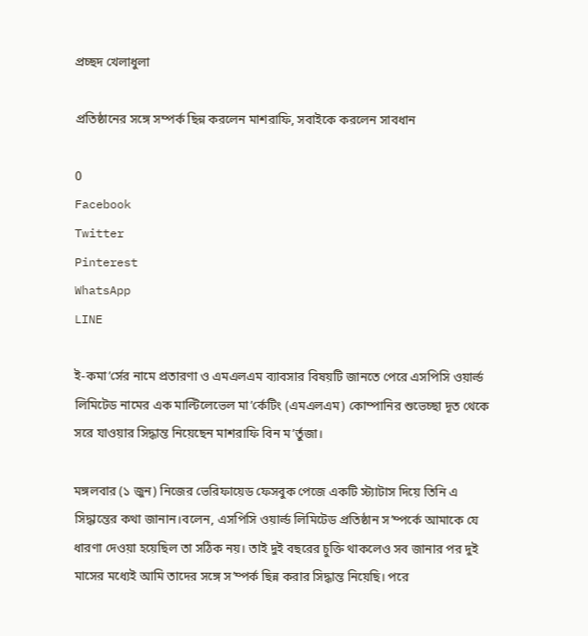প্রচ্ছদ খেলাধুলা

প্রতিষ্ঠানের সঙ্গে সম্পর্ক ছিন্ন করলেন মাশরাফি, সবাইকে করলেন সাবধান

0
Facebook
Twitter
Pinterest
WhatsApp
LINE

ই-কমা’র্সের নামে প্রতারণা ও এমএলএম ব্যাবসার বিষয়টি জানতে পেরে এসপিসি ওয়ার্ল্ড লিমিটেড নামের এক মাল্টিলেভেল মা’র্কেটিং (এমএলএম) কোম্পানির শুভেচ্ছা দূত থেকে সরে যাওয়ার সিদ্ধান্ত নিয়েছেন মাশরাফি বিন ম’র্তুজা।

মঙ্গলবার (১ জুন) নিজের ভেরিফায়েড ফেসবুক পেজে একটি স্ট্যাটাস দিয়ে তিনি এ সিদ্ধান্তের কথা জানান।বলেন, এসপিসি ওয়ার্ল্ড লিমিটেড প্রতিষ্ঠান স’ম্পর্কে আমাকে যে ধারণা দেওয়া হয়েছিল তা সঠিক নয়। তাই দুই বছরের চুক্তি থাকলেও সব জানার পর দুই মাসের মধ্যেই আমি তাদের সঙ্গে স’ম্পর্ক ছিন্ন করার সিদ্ধান্ত নিয়েছি। পরে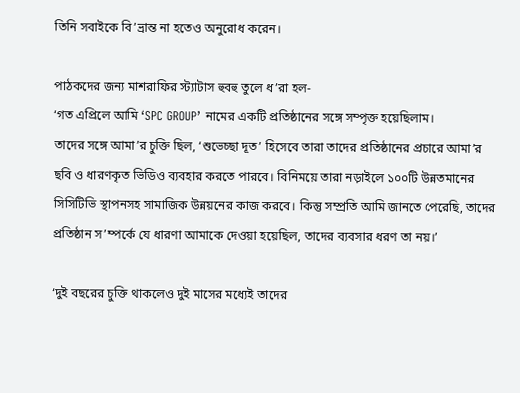তিনি সবাইকে বি’ভ্রান্ত না হতেও অনুরোধ করেন।

পাঠকদের জন্য মাশরাফির স্ট্যাটাস হুবহু তুলে ধ’রা হল-
‘গত এপ্রিলে আমি ‘SPC GROUP’ নামের একটি প্রতিষ্ঠানের সঙ্গে সম্পৃক্ত হয়েছিলাম।
তাদের সঙ্গে আমা’র চুক্তি ছিল, ‘শুভেচ্ছা দূত’ হিসেবে তারা তাদের প্রতিষ্ঠানের প্রচারে আমা’র ছবি ও ধারণকৃত ভিডিও ব্যবহার করতে পারবে। বিনিময়ে তারা নড়াইলে ১০০টি উন্নতমানের সিসিটিভি স্থাপনসহ সামাজিক উন্নয়নের কাজ করবে। কিন্তু সম্প্রতি আমি জানতে পেরেছি, তাদের প্রতিষ্ঠান স’ম্পর্কে যে ধারণা আমাকে দেওয়া হয়েছিল, তাদের ব্যবসার ধরণ তা নয়।’

‘দুই বছরের চুক্তি থাকলেও দুই মাসের মধ্যেই তাদের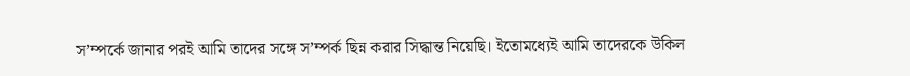স’ম্পর্কে জানার পরই আমি তাদের সঙ্গে স’ম্পর্ক ছিন্ন করার সিদ্ধান্ত নিয়েছি। ইতোমধ্যেই আমি তাদেরকে উকিল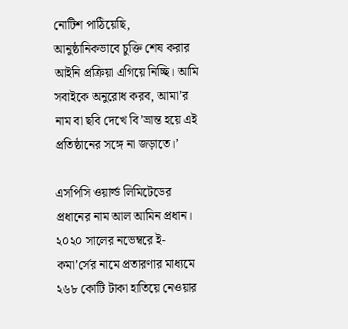নোটিশ পাঠিয়েছি, আনুষ্ঠানিকভাবে চুক্তি শেষ করার আইনি প্রক্রিয়া এগিয়ে নিচ্ছি। আমি সবাইকে অনুরোধ করব, আমা’র নাম বা ছবি দেখে বি’ভ্রান্ত হয়ে এই প্রতিষ্ঠানের সঙ্গে না জড়াতে।’

এসপিসি ওয়ার্ল্ড লিমিটেডের প্রধানের নাম আল আমিন প্রধান। ২০২০ সালের নভেম্বরে ই-কমা’র্সের নামে প্রতারণার মাধ্যমে ২৬৮ কোটি টাকা হাতিয়ে নেওয়ার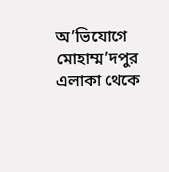অ’ভিযোগে মোহাম্ম’দপুর এলাকা থেকে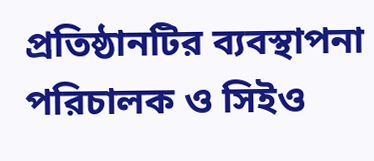প্রতিষ্ঠানটির ব্যবস্থাপনা পরিচালক ও সিইও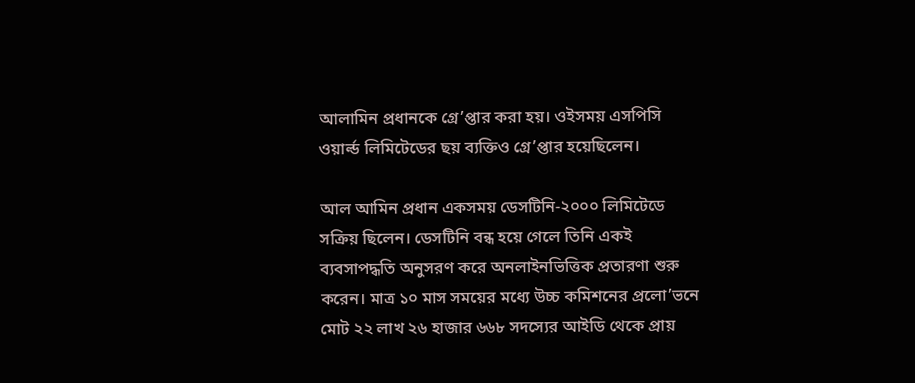আলামিন প্রধানকে গ্রে’প্তার করা হয়। ওইসময় এসপিসি ওয়ার্ল্ড লিমিটেডের ছয় ব্যক্তিও গ্রে’প্তার হয়েছিলেন।

আল আমিন প্রধান একসময় ডেসটিনি-২০০০ লিমিটেডে সক্রিয় ছিলেন। ডেসটিনি বন্ধ হয়ে গেলে তিনি একই ব্যবসাপদ্ধতি অনুসরণ করে অনলাইনভিত্তিক প্রতারণা শুরু করেন। মাত্র ১০ মাস সময়ের মধ্যে উচ্চ কমিশনের প্রলো’ভনে মোট ২২ লাখ ২৬ হাজার ৬৬৮ সদস্যের আইডি থেকে প্রায়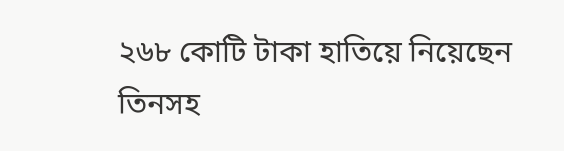২৬৮ কোটি টাকা হাতিয়ে নিয়েছেন তিনসহ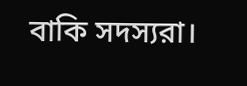বাকি সদস্যরা।